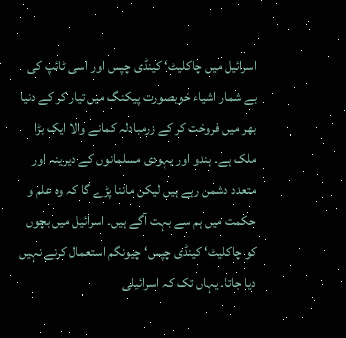اسرائیل میں چاکلیٹ‘ کینڈی چپس اور اسی ٹائپ کی بے شمار اشیاء خوبصورت پیکنگ میں تیار کر کے دنیا بھر میں فروخت کر کے زرمبادلہ کمانے والا ایک بڑا ملک ہے۔ ہندو اور یہودی مسلمانوں کے دیرینہ اور متعدد دشمن رہے ہیں لیکن ماننا پڑے گا کہ وہ علم و حکمت میں ہم سے بہت آگے ہیں۔ اسرائیل میں بچوں کو چاکلیٹ‘ کینڈی چپس‘ چیونگم استعمال کرنے نہیں دیا جاتا۔ یہاں تک کہ اسرائیلی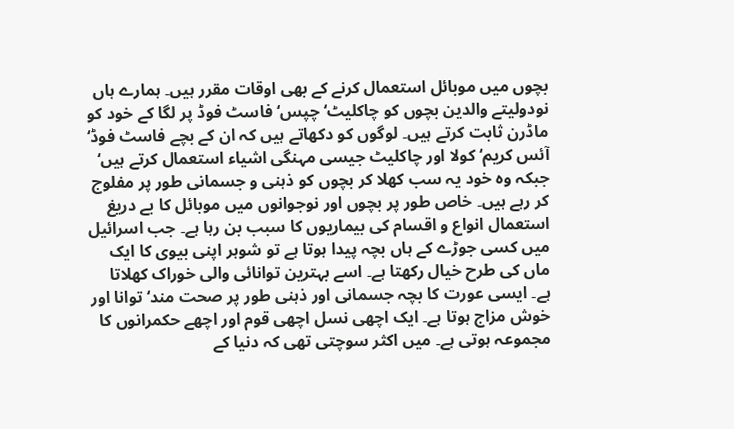بچوں میں موبائل استعمال کرنے کے بھی اوقات مقرر ہیں۔ ہمارے ہاں نودولیتے والدین بچوں کو چاکلیٹ‘ چپس‘ فاسٹ فوڈ پر لگا کے خود کو ماڈرن ثابت کرتے ہیں۔ لوگوں کو دکھاتے ہیں کہ ان کے بچے فاسٹ فوڈ‘ آئس کریم‘ کولا اور چاکلیٹ جیسی مہنگی اشیاء استعمال کرتے ہیں‘ جبکہ وہ خود یہ سب کھلا کر بچوں کو ذہنی و جسمانی طور پر مفلوج کر رہے ہیں۔ خاص طور پر بچوں اور نوجوانوں میں موبائل کا بے دریغ استعمال انواع و اقسام کی بیماریوں کا سبب بن رہا ہے۔ جب اسرائیل میں کسی جوڑے کے ہاں بچہ پیدا ہوتا ہے تو شوہر اپنی بیوی کا ایک ماں کی طرح خیال رکھتا ہے۔ اسے بہترین توانائی والی خوراک کھلاتا ہے۔ ایسی عورت کا بچہ جسمانی اور ذہنی طور پر صحت مند‘ توانا اور خوش مزاج ہوتا ہے۔ ایک اچھی نسل اچھی قوم اور اچھے حکمرانوں کا مجموعہ ہوتی ہے۔ میں اکثر سوچتی تھی کہ دنیا کے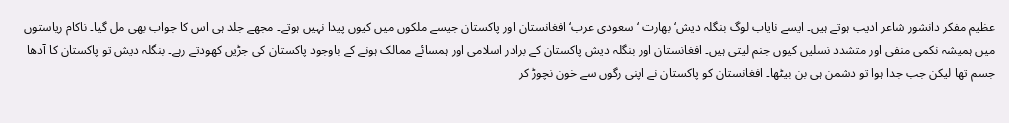عظیم مفکر دانشور شاعر ادیب ہوتے ہیں۔ ایسے نایاب لوگ بنگلہ دیش‘ بھارت ‘ سعودی عرب‘ افغانستان اور پاکستان جیسے ملکوں میں کیوں پیدا نہیں ہوتے۔ مجھے جلد ہی اس کا جواب بھی مل گیا۔ ناکام ریاستوں میں ہمیشہ نکمی منفی اور متشدد نسلیں کیوں جنم لیتی ہیں۔ افغانستان اور بنگلہ دیش پاکستان کے برادر اسلامی اور ہمسائے ممالک ہونے کے باوجود پاکستان کی جڑیں کھودتے رہے۔ بنگلہ دیش تو پاکستان کا آدھا جسم تھا لیکن جب جدا ہوا تو دشمن ہی بن بیٹھا۔ افغانستان کو پاکستان نے اپنی رگوں سے خون نچوڑ کر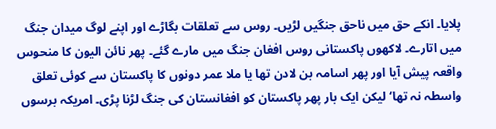پلایا۔ انکے حق میں ناحق جنگیں لڑیں۔ روس سے تعلقات بگاڑے اور اپنے لوگ میدان جنگ میں اتارے۔ لاکھوں پاکستانی روس افغان جنگ میں مارے گئے۔ پھر نائن الیون کا منحوس واقعہ پیش آیا اور پھر اسامہ بن لادن تھا یا ملا عمر دونوں کا پاکستان سے کوئی تعلق واسطہ نہ تھا‘ لیکن ایک بار پھر پاکستان کو افغانستان کی جنگ لڑنا پڑی۔ امریکہ برسوں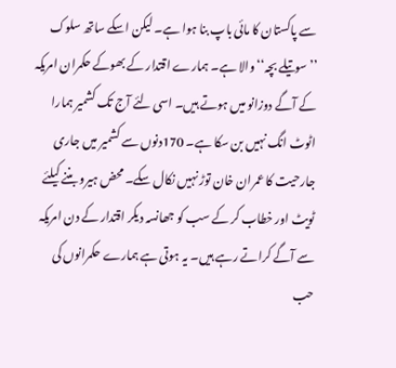سے پاکستان کا مائی باپ بنا ہوا ہے۔ لیکن اسکے ساتھ سلوک ’’سوتیلے بچہ‘‘ والا ہے۔ ہمارے اقتدار کے بھوکے حکمران امریکہ کے آگے دوزانو میں ہوتے ہیں۔ اسی لئے آج تک کشمیر ہمارا اٹوٹ انگ نہیں بن سکا ہے۔ 170دنوں سے کشمیر میں جاری جارحیت کا عمران خان توڑ نہیں نکال سکے۔ محض ہیرو بننے کیلئے ٹویٹ اور خطاب کر کے سب کو جھانسہ دیکر اقتدار کے دن امریکہ سے آگے کراتے رہے ہیں۔ یہ ہوتی ہے ہمارے حکمرانوں کی حب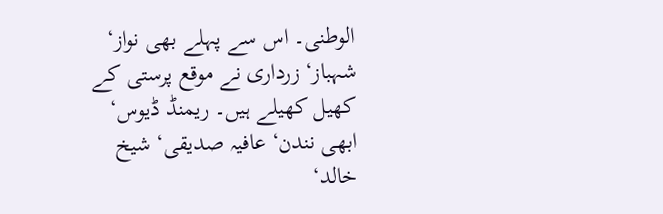الوطنی۔ اس سے پہلے بھی نواز‘ شہباز‘ زرداری نے موقع پرستی کے کھیل کھیلے ہیں۔ ریمنڈ ڈیوس‘ ابھی نندن‘ عافیہ صدیقی‘ شیخ خالد‘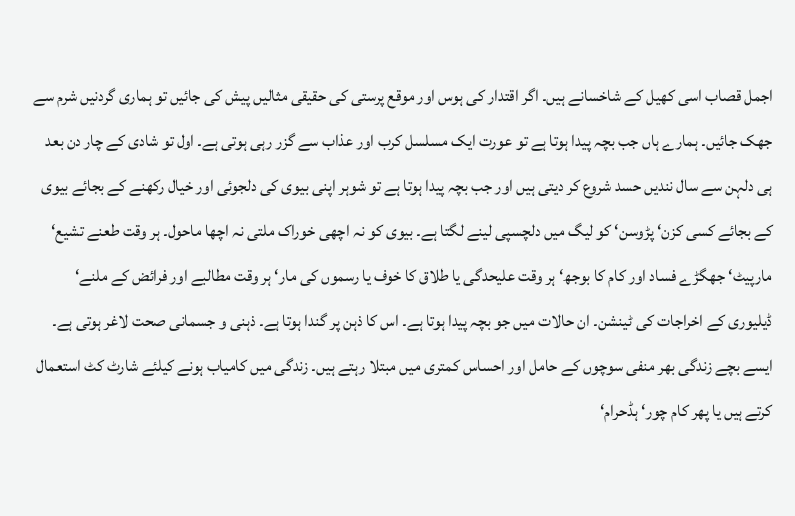اجمل قصاب اسی کھیل کے شاخسانے ہیں۔ اگر اقتدار کی ہوس اور موقع پرستی کی حقیقی مثالیں پیش کی جائیں تو ہماری گردنیں شرم سے جھک جائیں۔ ہمارے ہاں جب بچہ پیدا ہوتا ہے تو عورت ایک مسلسل کرب اور عذاب سے گزر رہی ہوتی ہے۔ اول تو شادی کے چار دن بعد ہی دلہن سے سال نندیں حسد شروع کر دیتی ہیں اور جب بچہ پیدا ہوتا ہے تو شوہر اپنی بیوی کی دلجوئی اور خیال رکھنے کے بجائے بیوی کے بجائے کسی کزن‘ پڑوسن‘ کو لیگ میں دلچسپی لینے لگتا ہے۔ بیوی کو نہ اچھی خوراک ملتی نہ اچھا ماحول۔ ہر وقت طعنے تشیع‘ مارپیٹ‘ جھگڑے فساد اور کام کا بوجھ‘ ہر وقت علیحدگی یا طلاق کا خوف یا رسموں کی مار‘ ہر وقت مطالبے اور فرائض کے ملنے‘ ڈیلیوری کے اخراجات کی ٹینشن۔ ان حالات میں جو بچہ پیدا ہوتا ہے۔ اس کا ذہن پر گندا ہوتا ہے۔ ذہنی و جسمانی صحت لاغر ہوتی ہے۔ ایسے بچے زندگی بھر منفی سوچوں کے حامل اور احساس کمتری میں مبتلا رہتے ہیں۔ زندگی میں کامیاب ہونے کیلئے شارٹ کٹ استعمال کرتے ہیں یا پھر کام چور‘ ہڈحرام‘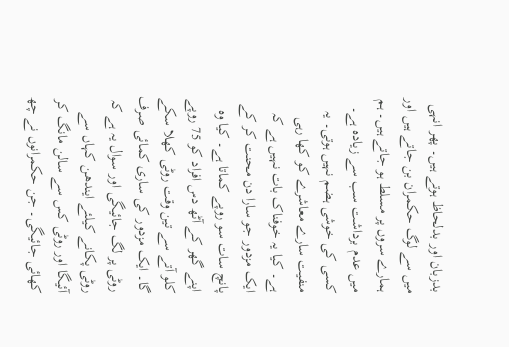بدزبان اور بدلحاظ ہوتے ہیں۔ پھر انہی میں سے لوگ حکمران بن جاتے ہیں اور ہمارے سروں پر مسلط ہو جاتے ہیں۔ ہم میں عدم برداشت سب سے زیادہ ہے۔ کسی کی خوشی ہضم نہیں ہوتی۔ یہ منفیت سارے معاشرے کو کھا رہی ہے۔ کیا یہ خوفناک بات نہیں ہے کہ ایک مزدور جو سارا دن محنت کر کے پانچ سات سو روپے کماتا ہے۔ کیا وہ اپنے گھر کے آٹھ دس افراد کو 75 روپے کلو آتے سے تین وقت روٹی کھلا سکے گا۔ ایک مزدور کی ساری کمائی صرف روٹی پر لگ جائیگی اور سوال یہ ہے کہ روٹی پکانے کیلئے ایندھن کہاں سے آئیگا اور روٹی کس سے سالن مانگ کر کھائی جائیگی۔ جن حکمرانوں نے چھ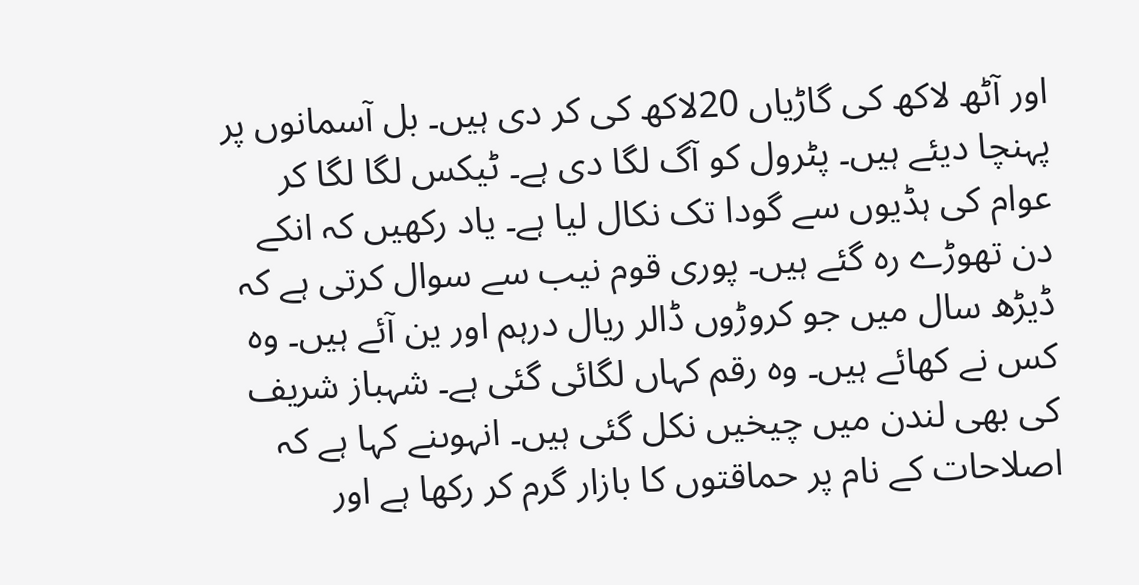اور آٹھ لاکھ کی گاڑیاں 20لاکھ کی کر دی ہیں۔ بل آسمانوں پر پہنچا دیئے ہیں۔ پٹرول کو آگ لگا دی ہے۔ ٹیکس لگا لگا کر عوام کی ہڈیوں سے گودا تک نکال لیا ہے۔ یاد رکھیں کہ انکے دن تھوڑے رہ گئے ہیں۔ پوری قوم نیب سے سوال کرتی ہے کہ ڈیڑھ سال میں جو کروڑوں ڈالر ریال درہم اور ین آئے ہیں۔ وہ کس نے کھائے ہیں۔ وہ رقم کہاں لگائی گئی ہے۔ شہباز شریف کی بھی لندن میں چیخیں نکل گئی ہیں۔ انہوںنے کہا ہے کہ اصلاحات کے نام پر حماقتوں کا بازار گرم کر رکھا ہے اور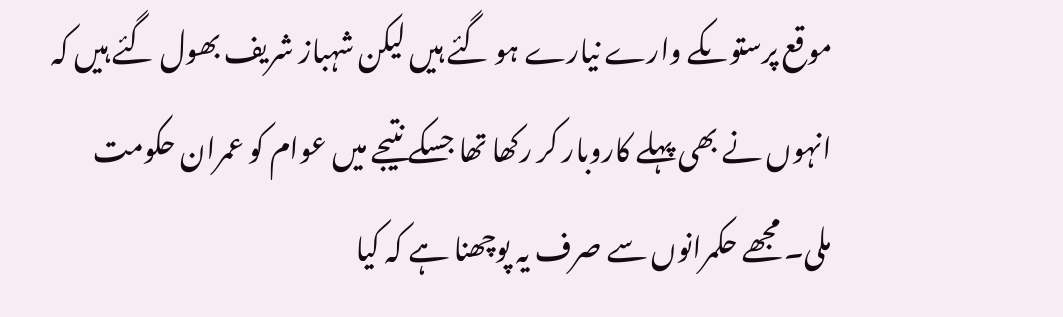موقع پرستوںکے وارے نیارے ہو گئے ہیں لیکن شہباز شریف بھول گئے ہیں کہ انہوں نے بھی پہلے کاروبار کر رکھا تھا جسکے نتیجے میں عوام کو عمران حکومت ملی۔ مجھے حکمرانوں سے صرف یہ پوچھنا ہے کہ کیا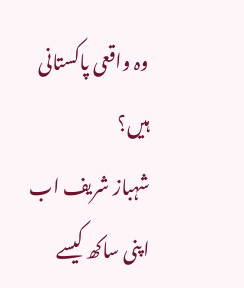وہ واقعی پاکستانی ہیں؟
شہباز شریف اب اپنی ساکھ کیسے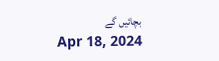بچائیں گے
Apr 18, 2024